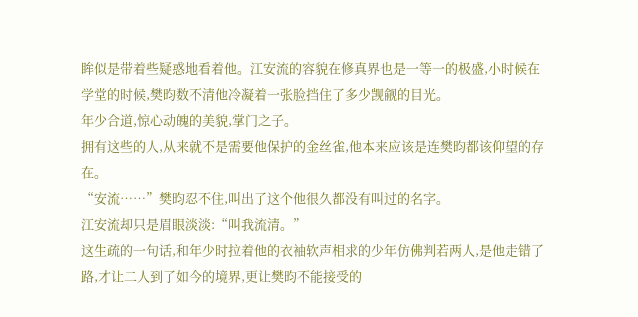眸似是带着些疑惑地看着他。江安流的容貌在修真界也是一等一的极盛,小时候在学堂的时候,樊昀数不清他冷凝着一张脸挡住了多少觊觎的目光。
年少合道,惊心动魄的美貌,掌门之子。
拥有这些的人,从来就不是需要他保护的金丝雀,他本来应该是连樊昀都该仰望的存在。
“安流……”樊昀忍不住,叫出了这个他很久都没有叫过的名字。
江安流却只是眉眼淡淡:“叫我流清。”
这生疏的一句话,和年少时拉着他的衣袖软声相求的少年仿佛判若两人,是他走错了路,才让二人到了如今的境界,更让樊昀不能接受的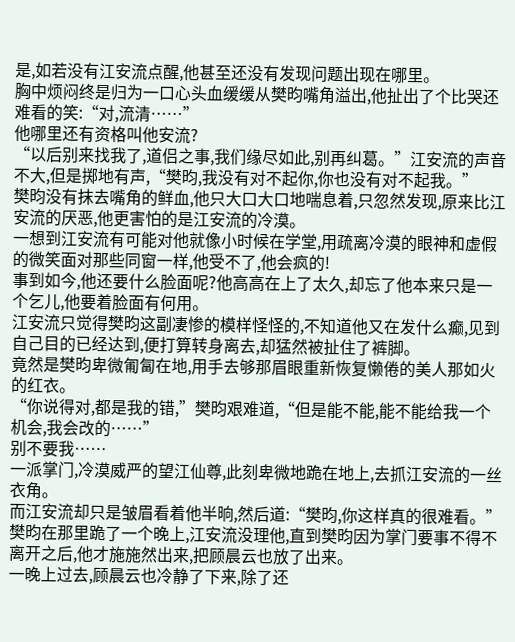是,如若没有江安流点醒,他甚至还没有发现问题出现在哪里。
胸中烦闷终是归为一口心头血缓缓从樊昀嘴角溢出,他扯出了个比哭还难看的笑:“对,流清……”
他哪里还有资格叫他安流?
“以后别来找我了,道侣之事,我们缘尽如此,别再纠葛。”江安流的声音不大,但是掷地有声,“樊昀,我没有对不起你,你也没有对不起我。”
樊昀没有抹去嘴角的鲜血,他只大口大口地喘息着,只忽然发现,原来比江安流的厌恶,他更害怕的是江安流的冷漠。
一想到江安流有可能对他就像小时候在学堂,用疏离冷漠的眼神和虚假的微笑面对那些同窗一样,他受不了,他会疯的!
事到如今,他还要什么脸面呢?他高高在上了太久,却忘了他本来只是一个乞儿,他要着脸面有何用。
江安流只觉得樊昀这副凄惨的模样怪怪的,不知道他又在发什么癫,见到自己目的已经达到,便打算转身离去,却猛然被扯住了裤脚。
竟然是樊昀卑微匍匐在地,用手去够那眉眼重新恢复懒倦的美人那如火的红衣。
“你说得对,都是我的错,”樊昀艰难道,“但是能不能,能不能给我一个机会,我会改的……”
别不要我……
一派掌门,冷漠威严的望江仙尊,此刻卑微地跪在地上,去抓江安流的一丝衣角。
而江安流却只是皱眉看着他半晌,然后道:“樊昀,你这样真的很难看。”
樊昀在那里跪了一个晚上,江安流没理他,直到樊昀因为掌门要事不得不离开之后,他才施施然出来,把顾晨云也放了出来。
一晚上过去,顾晨云也冷静了下来,除了还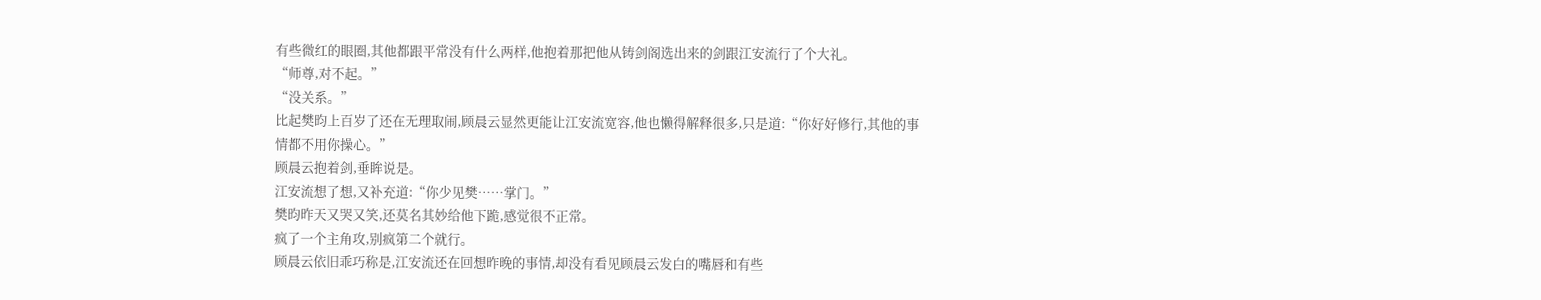有些微红的眼圈,其他都跟平常没有什么两样,他抱着那把他从铸剑阁选出来的剑跟江安流行了个大礼。
“师尊,对不起。”
“没关系。”
比起樊昀上百岁了还在无理取闹,顾晨云显然更能让江安流宽容,他也懒得解释很多,只是道:“你好好修行,其他的事情都不用你操心。”
顾晨云抱着剑,垂眸说是。
江安流想了想,又补充道:“你少见樊……掌门。”
樊昀昨天又哭又笑,还莫名其妙给他下跪,感觉很不正常。
疯了一个主角攻,别疯第二个就行。
顾晨云依旧乖巧称是,江安流还在回想昨晚的事情,却没有看见顾晨云发白的嘴唇和有些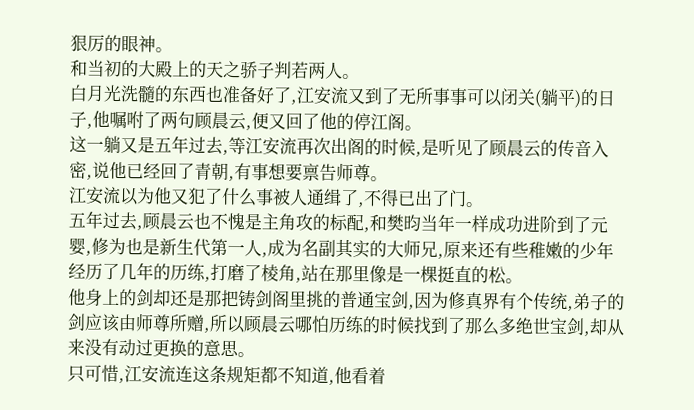狠厉的眼神。
和当初的大殿上的天之骄子判若两人。
白月光洗髓的东西也准备好了,江安流又到了无所事事可以闭关(躺平)的日子,他嘱咐了两句顾晨云,便又回了他的停江阁。
这一躺又是五年过去,等江安流再次出阁的时候,是听见了顾晨云的传音入密,说他已经回了青朝,有事想要禀告师尊。
江安流以为他又犯了什么事被人通缉了,不得已出了门。
五年过去,顾晨云也不愧是主角攻的标配,和樊昀当年一样成功进阶到了元婴,修为也是新生代第一人,成为名副其实的大师兄,原来还有些稚嫩的少年经历了几年的历练,打磨了棱角,站在那里像是一棵挺直的松。
他身上的剑却还是那把铸剑阁里挑的普通宝剑,因为修真界有个传统,弟子的剑应该由师尊所赠,所以顾晨云哪怕历练的时候找到了那么多绝世宝剑,却从来没有动过更换的意思。
只可惜,江安流连这条规矩都不知道,他看着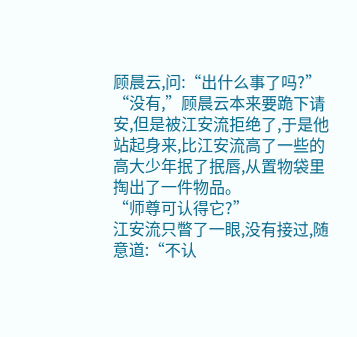顾晨云,问:“出什么事了吗?”
“没有,”顾晨云本来要跪下请安,但是被江安流拒绝了,于是他站起身来,比江安流高了一些的高大少年抿了抿唇,从置物袋里掏出了一件物品。
“师尊可认得它?”
江安流只瞥了一眼,没有接过,随意道:“不认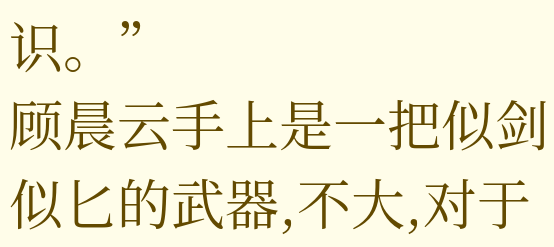识。”
顾晨云手上是一把似剑似匕的武器,不大,对于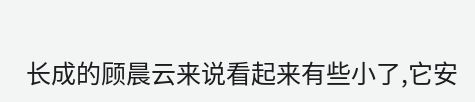长成的顾晨云来说看起来有些小了,它安